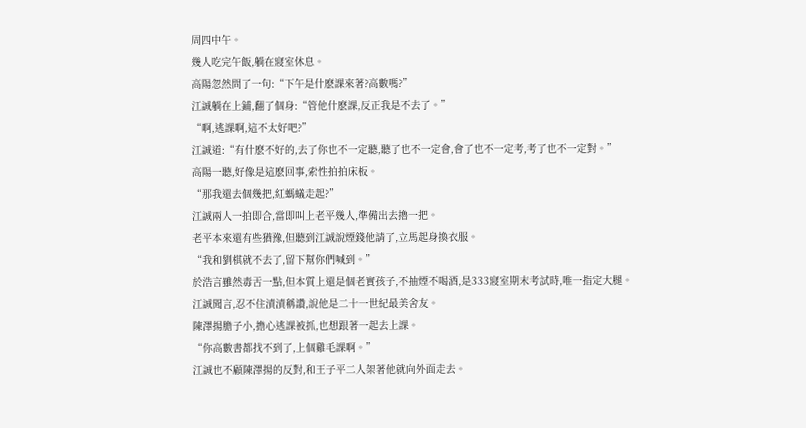周四中午。
幾人吃完午飯,躺在寢室休息。
高陽忽然問了一句:“下午是什麽課來著?高數嗎?”
江誠躺在上鋪,翻了個身:“管他什麽課,反正我是不去了。”
“啊,逃課啊,這不太好吧?”
江誠道:“有什麽不好的,去了你也不一定聽,聽了也不一定會,會了也不一定考,考了也不一定對。”
高陽一聽,好像是這麽回事,索性拍拍床板。
“那我還去個幾把,紅螞蟻走起?”
江誠兩人一拍即合,當即叫上老平幾人,準備出去擼一把。
老平本來還有些猶豫,但聽到江誠說煙錢他請了,立馬起身換衣服。
“我和劉棋就不去了,留下幫你們喊到。”
於浩言雖然毒舌一點,但本質上還是個老實孩子,不抽煙不喝酒,是333寢室期末考試時,唯一指定大腿。
江誠聞言,忍不住漬漬稱讚,說他是二十一世紀最美舍友。
陳澤揚膽子小,擔心逃課被抓,也想跟著一起去上課。
“你高數書都找不到了,上個雞毛課啊。”
江誠也不顧陳澤揚的反對,和王子平二人架著他就向外面走去。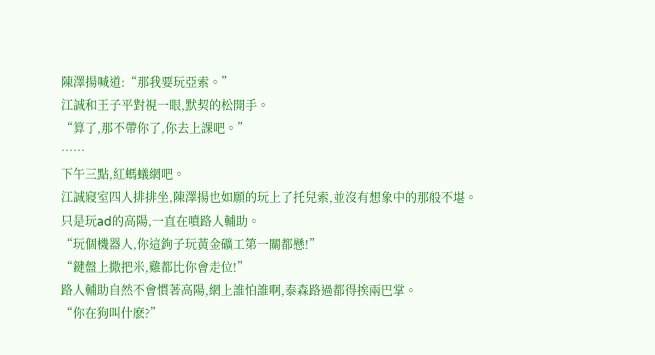陳澤揚喊道:“那我要玩亞索。”
江誠和王子平對視一眼,默契的松開手。
“算了,那不帶你了,你去上課吧。”
……
下午三點,紅螞蟻網吧。
江誠寢室四人排排坐,陳澤揚也如願的玩上了托兒索,並沒有想象中的那般不堪。
只是玩ad的高陽,一直在噴路人輔助。
“玩個機器人,你這鉤子玩黃金礦工第一關都懸!”
“鍵盤上撒把米,雞都比你會走位!”
路人輔助自然不會慣著高陽,網上誰怕誰啊,泰森路過都得挨兩巴掌。
“你在狗叫什麽?”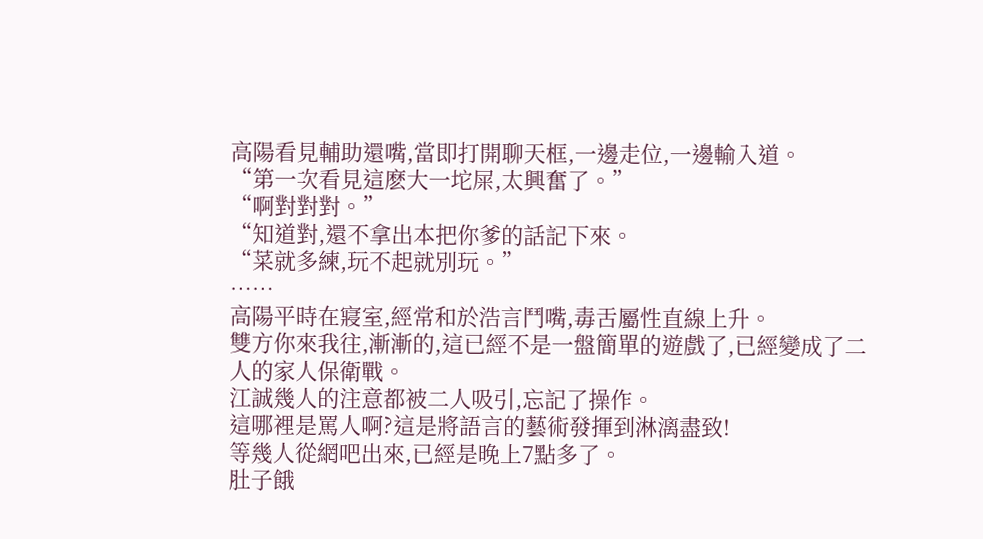高陽看見輔助還嘴,當即打開聊天框,一邊走位,一邊輸入道。
“第一次看見這麽大一坨屎,太興奮了。”
“啊對對對。”
“知道對,還不拿出本把你爹的話記下來。
“菜就多練,玩不起就別玩。”
……
高陽平時在寢室,經常和於浩言鬥嘴,毒舌屬性直線上升。
雙方你來我往,漸漸的,這已經不是一盤簡單的遊戲了,已經變成了二人的家人保衛戰。
江誠幾人的注意都被二人吸引,忘記了操作。
這哪裡是罵人啊?這是將語言的藝術發揮到淋漓盡致!
等幾人從網吧出來,已經是晚上7點多了。
肚子餓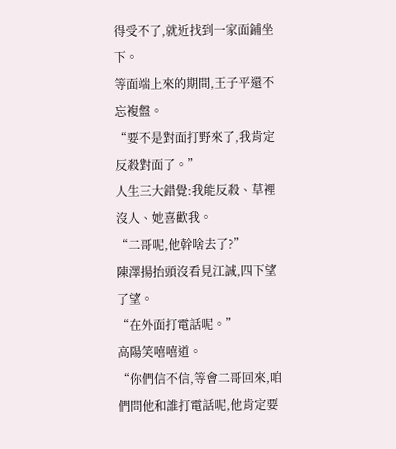得受不了,就近找到一家面鋪坐下。
等面端上來的期間,王子平還不忘複盤。
“要不是對面打野來了,我肯定反殺對面了。”
人生三大錯覺:我能反殺、草裡沒人、她喜歡我。
“二哥呢,他幹啥去了?”
陳澤揚抬頭沒看見江誠,四下望了望。
“在外面打電話呢。”
高陽笑嘻嘻道。
“你們信不信,等會二哥回來,咱們問他和誰打電話呢,他肯定要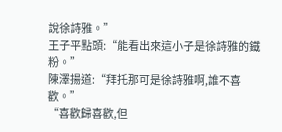說徐詩雅。”
王子平點頭:“能看出來這小子是徐詩雅的鐵粉。”
陳澤揚道:“拜托那可是徐詩雅啊,誰不喜歡。”
“喜歡歸喜歡,但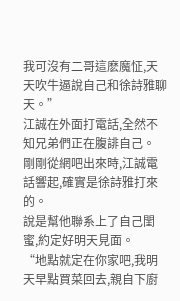我可沒有二哥這麽魔怔,天天吹牛逼說自己和徐詩雅聊天。”
江誠在外面打電話,全然不知兄弟們正在腹誹自己。
剛剛從網吧出來時,江誠電話響起,確實是徐詩雅打來的。
說是幫他聯系上了自己閨蜜,約定好明天見面。
“地點就定在你家吧,我明天早點買菜回去,親自下廚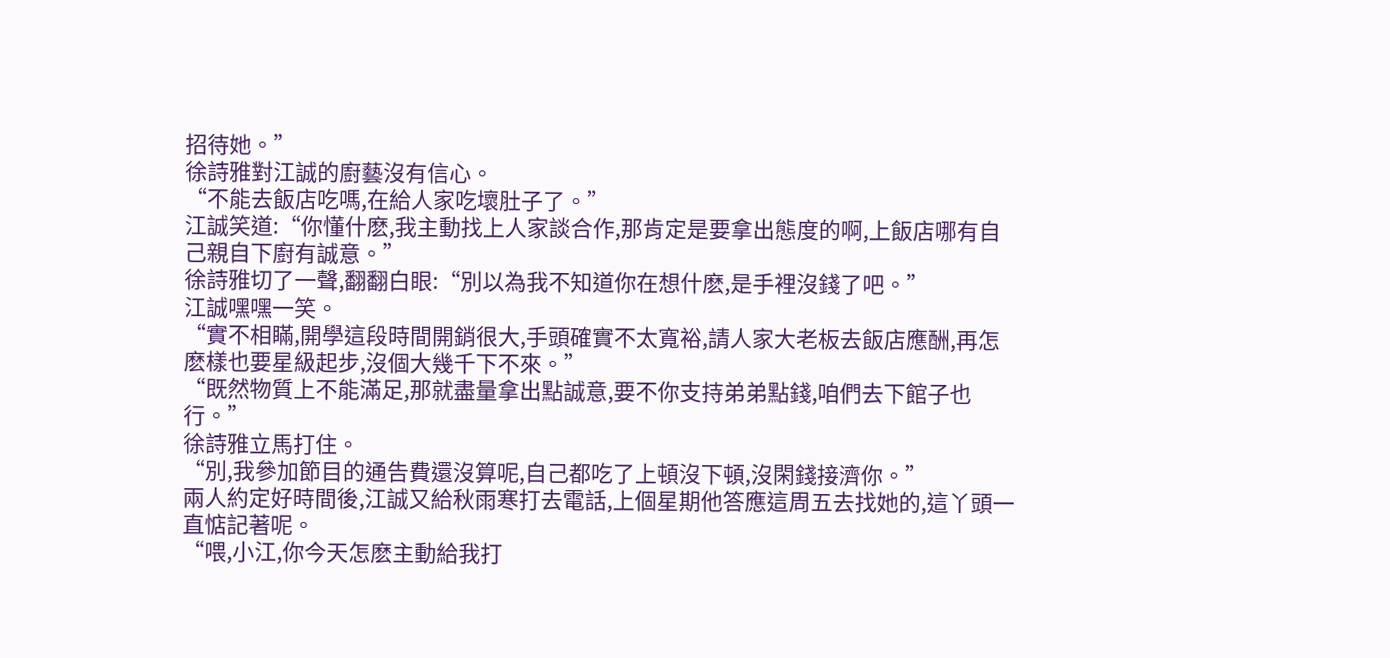招待她。”
徐詩雅對江誠的廚藝沒有信心。
“不能去飯店吃嗎,在給人家吃壞肚子了。”
江誠笑道:“你懂什麽,我主動找上人家談合作,那肯定是要拿出態度的啊,上飯店哪有自己親自下廚有誠意。”
徐詩雅切了一聲,翻翻白眼:“別以為我不知道你在想什麽,是手裡沒錢了吧。”
江誠嘿嘿一笑。
“實不相瞞,開學這段時間開銷很大,手頭確實不太寬裕,請人家大老板去飯店應酬,再怎麽樣也要星級起步,沒個大幾千下不來。”
“既然物質上不能滿足,那就盡量拿出點誠意,要不你支持弟弟點錢,咱們去下館子也行。”
徐詩雅立馬打住。
“別,我參加節目的通告費還沒算呢,自己都吃了上頓沒下頓,沒閑錢接濟你。”
兩人約定好時間後,江誠又給秋雨寒打去電話,上個星期他答應這周五去找她的,這丫頭一直惦記著呢。
“喂,小江,你今天怎麽主動給我打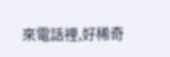來電話裡,好稀奇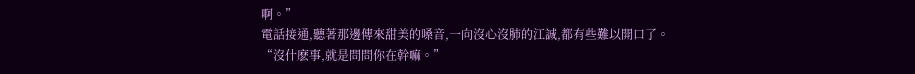啊。”
電話接通,聽著那邊傳來甜美的嗓音,一向沒心沒肺的江誠,都有些難以開口了。
“沒什麽事,就是問問你在幹嘛。”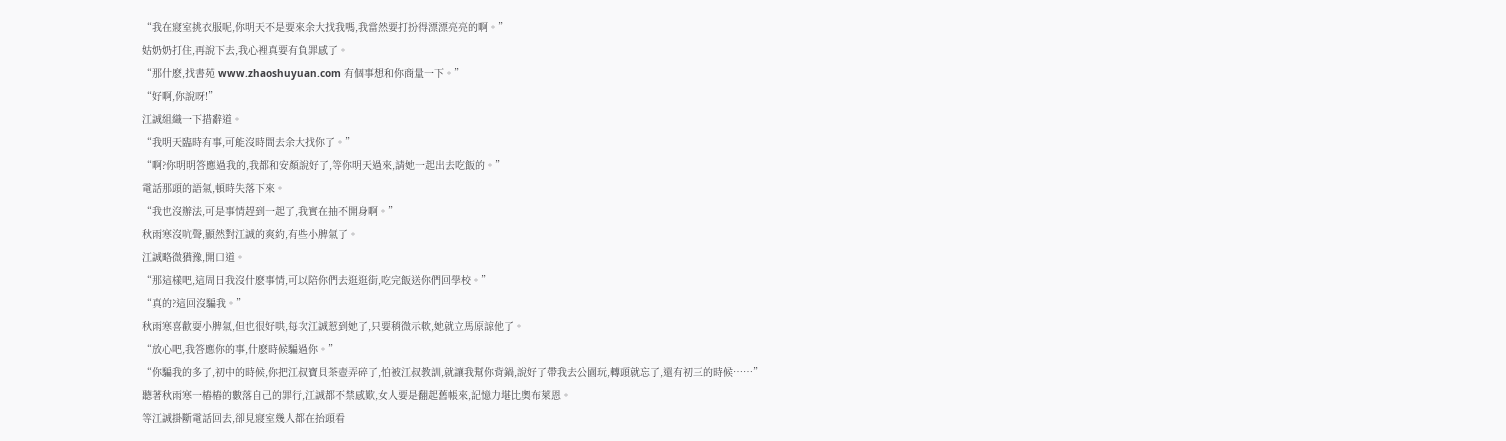“我在寢室挑衣服呢,你明天不是要來余大找我嗎,我當然要打扮得漂漂亮亮的啊。”
姑奶奶打住,再說下去,我心裡真要有負罪感了。
“那什麽,找書苑 www.zhaoshuyuan.com 有個事想和你商量一下。”
“好啊,你說呀!”
江誠組織一下措辭道。
“我明天臨時有事,可能沒時間去余大找你了。”
“啊?你明明答應過我的,我都和安顏說好了,等你明天過來,請她一起出去吃飯的。”
電話那頭的語氣,頓時失落下來。
“我也沒辦法,可是事情趕到一起了,我實在抽不開身啊。”
秋雨寒沒吭聲,顯然對江誠的爽約,有些小脾氣了。
江誠略微猶豫,開口道。
“那這樣吧,這周日我沒什麽事情,可以陪你們去逛逛街,吃完飯送你們回學校。”
“真的?這回沒騙我。”
秋雨寒喜歡耍小脾氣,但也很好哄,每次江誠惹到她了,只要稍微示軟,她就立馬原諒他了。
“放心吧,我答應你的事,什麽時候騙過你。”
“你騙我的多了,初中的時候,你把江叔寶貝茶壺弄碎了,怕被江叔教訓,就讓我幫你背鍋,說好了帶我去公園玩,轉頭就忘了,還有初三的時候……”
聽著秋雨寒一樁樁的數落自己的罪行,江誠都不禁感歎,女人要是翻起舊帳來,記憶力堪比奧布萊恩。
等江誠掛斷電話回去,卻見寢室幾人都在抬頭看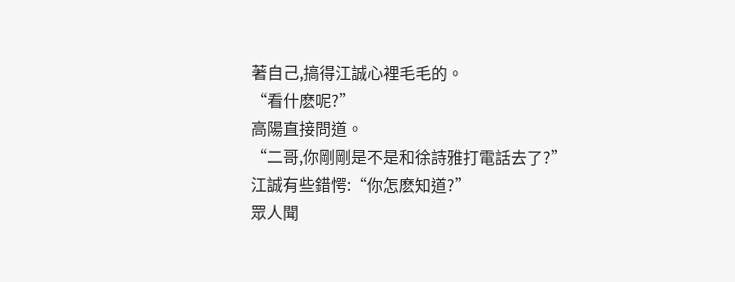著自己,搞得江誠心裡毛毛的。
“看什麽呢?”
高陽直接問道。
“二哥,你剛剛是不是和徐詩雅打電話去了?”
江誠有些錯愕:“你怎麽知道?”
眾人聞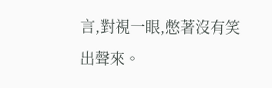言,對視一眼,憋著沒有笑出聲來。